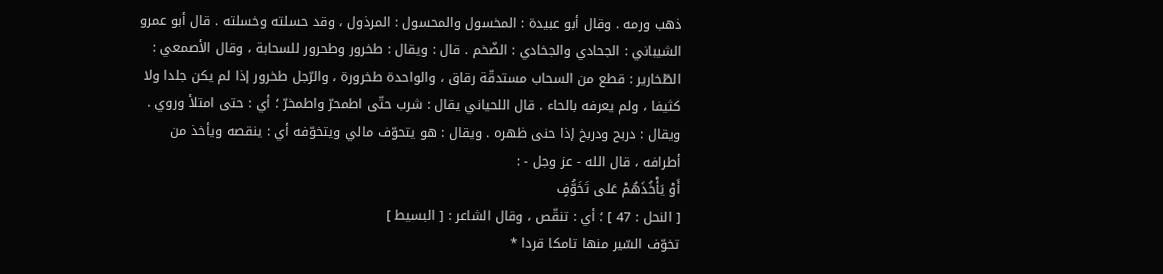ذهب ورمه . وقال أبو عبيدة : المخسول والمحسول : المرذول ، وقد حسلته وخسلته . قال أبو عمرو الشيباني : الجحادي والجخادي : الضّخم . قال : ويقال : طخرور وطحرور للسحابة ، وقال الأصمعي : الطّخارير : قطع من السحاب مستدقّة رقاق ، والواحدة طخرورة ، والرّجل طخرور إذا لم يكن جلدا ولا كثيفا ، ولم يعرفه بالحاء . قال اللحياني يقال : شرب حتّى اطمحرّ واطمخرّ ؛ أي : حتى امتلأ وروي . ويقال : دربح ودربخ إذا حنى ظهره . ويقال : هو يتحوّف مالي ويتخوّفه أي : ينقصه ويأخذ من أطرافه ، قال الله - عز وجل - :
أَوْ يَأْخُذَهُمْ عَلى تَخَوُّفٍ
[ النحل : 47 ] ؛ أي : تنقّص ، وقال الشاعر : [ البسيط ]
تخوّف السّير منها تامكا قردا *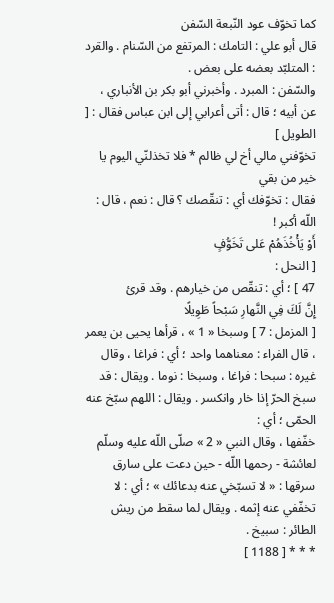كما تخوّف عود النّبعة السّفن
قال أبو علي : التامك : المرتفع من السّنام . والقرد : المتلبّد بعضه على بعض .
والسّفن : المبرد . وأخبرني أبو بكر بن الأنباري ، عن أبيه ؛ قال : أتى أعرابي إلى ابن عباس فقال : [ الطويل ]
تخوّفني مالي أخ لي ظالم * فلا تخذلنّي اليوم يا خير من بقي
فقال : تخوّفك أي : تنقّصك ؟ قال : نعم ، قال : اللّه أكبر !
أَوْ يَأْخُذَهُمْ عَلى تَخَوُّفٍ
[ النحل :
47 ] ؛ أي : تنقّص من خيارهم . وقد قرئ
إِنَّ لَكَ فِي النَّهارِ سَبْحاً طَوِيلًا
[ المزمل : 7 ] وسبخا « 1 » ، قرأها يحيى بن يعمر ، قال الفراء : معناهما واحد ؛ أي : فراغا ، وقال غيره : سبحا : فراغا ، وسبخا : نوما . ويقال : قد سبخ الحرّ إذا خار وانكسر . ويقال : اللهم سبّخ عنه الحمّى ؛ أي :
خفّفها ، وقال النبي « 2 » صلّى اللّه عليه وسلّم لعائشة - رحمها اللّه - حين دعت على سارق سرقها : « لا تسبّخي عنه بدعائك » ؛ أي : لا تخفّفي عنه إثمه . ويقال لما سقط من ريش الطائر : سبيخ .
* * * [ 1188 ]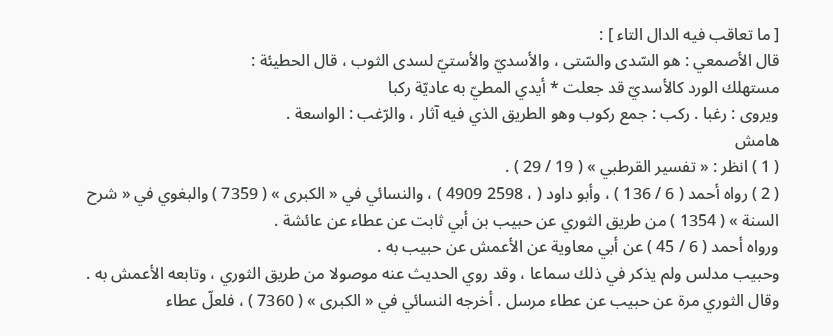[ ما تعاقب فيه الدال التاء ] :
قال الأصمعي : هو السّدى والسّتى ، والأسديّ والأستيّ لسدى الثوب ، قال الحطيئة :
مستهلك الورد كالأسديّ قد جعلت * أيدي المطيّ به عاديّة ركبا
ويروى : رغبا . ركب : جمع ركوب وهو الطريق الذي فيه آثار ، والرّغب : الواسعة .
هامش
( 1 ) انظر : « تفسير القرطبي » ( 19 / 29 ) .
( 2 ) رواه أحمد ( 6 / 136 ) ، وأبو داود ( ، 2598 4909 ) ، والنسائي في « الكبرى » ( 7359 ) والبغوي في « شرح السنة » ( 1354 ) من طريق الثوري عن حبيب بن أبي ثابت عن عطاء عن عائشة .
ورواه أحمد ( 6 / 45 ) عن أبي معاوية عن الأعمش عن حبيب به .
وحبيب مدلس ولم يذكر في ذلك سماعا ، وقد روي الحديث عنه موصولا من طريق الثوري ، وتابعه الأعمش به .
وقال الثوري مرة عن حبيب عن عطاء مرسل . أخرجه النسائي في « الكبرى » ( 7360 ) ، فلعلّ عطاء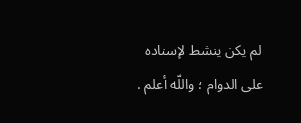لم يكن ينشط لإسناده على الدوام ؛ واللّه أعلم .